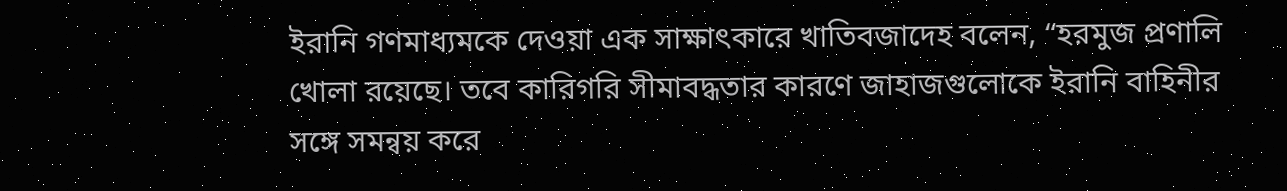ইরানি গণমাধ্যমকে দেওয়া এক সাক্ষাৎকারে খাতিবজাদেহ বলেন, “হরমুজ প্রণালি খোলা রয়েছে। তবে কারিগরি সীমাবদ্ধতার কারণে জাহাজগুলোকে ইরানি বাহিনীর সঙ্গে সমন্বয় করে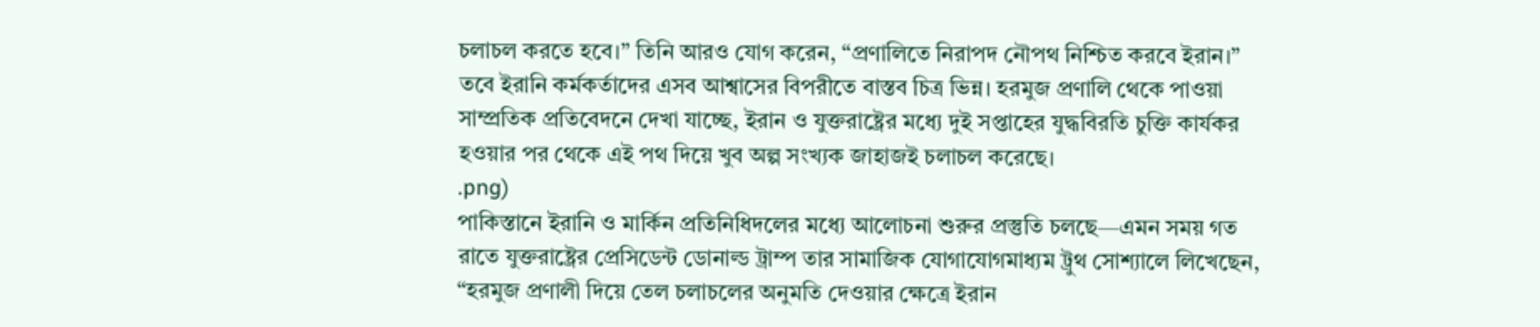চলাচল করতে হবে।” তিনি আরও যোগ করেন, “প্রণালিতে নিরাপদ নৌপথ নিশ্চিত করবে ইরান।”
তবে ইরানি কর্মকর্তাদের এসব আশ্বাসের বিপরীতে বাস্তব চিত্র ভিন্ন। হরমুজ প্রণালি থেকে পাওয়া সাম্প্রতিক প্রতিবেদনে দেখা যাচ্ছে, ইরান ও যুক্তরাষ্ট্রের মধ্যে দুই সপ্তাহের যুদ্ধবিরতি চুক্তি কার্যকর হওয়ার পর থেকে এই পথ দিয়ে খুব অল্প সংখ্যক জাহাজই চলাচল করেছে।
.png)
পাকিস্তানে ইরানি ও মার্কিন প্রতিনিধিদলের মধ্যে আলোচনা শুরুর প্রস্তুতি চলছে—এমন সময় গত রাতে যুক্তরাষ্ট্রের প্রেসিডেন্ট ডোনাল্ড ট্রাম্প তার সামাজিক যোগাযোগমাধ্যম ট্রুথ সোশ্যালে লিখেছেন, “হরমুজ প্রণালী দিয়ে তেল চলাচলের অনুমতি দেওয়ার ক্ষেত্রে ইরান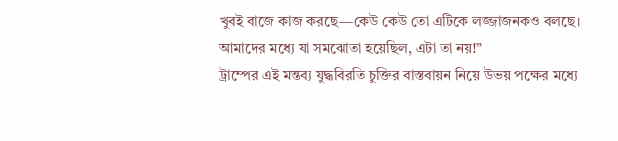খুবই বাজে কাজ করছে—কেউ কেউ তো এটিকে লজ্জাজনকও বলছে। আমাদের মধ্যে যা সমঝোতা হয়েছিল, এটা তা নয়!”
ট্রাম্পের এই মন্তব্য যুদ্ধবিরতি চুক্তির বাস্তবায়ন নিয়ে উভয় পক্ষের মধ্যে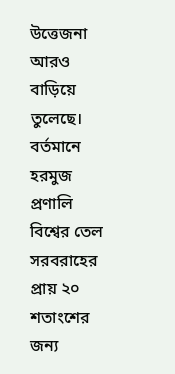উত্তেজনা আরও বাড়িয়ে তুলেছে। বর্তমানে হরমুজ প্রণালি বিশ্বের তেল সরবরাহের প্রায় ২০ শতাংশের জন্য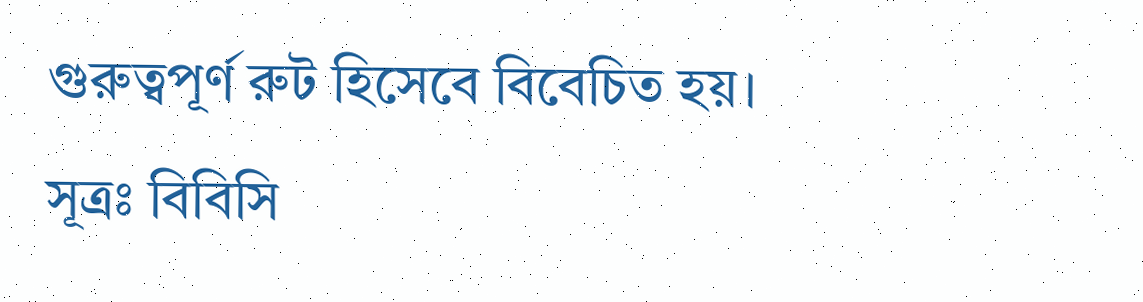গুরুত্বপূর্ণ রুট হিসেবে বিবেচিত হয়।
সূত্রঃ বিবিসি